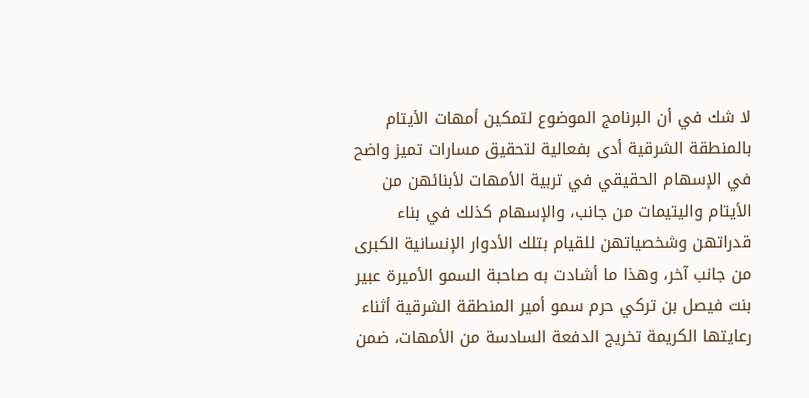لا شك في أن البرنامج الموضوع لتمكين أمهات الأيتام بالمنطقة الشرقية أدى بفعالية لتحقيق مسارات تميز واضح في الإسهام الحقيقي في تربية الأمهات لأبنائهن من الأيتام واليتيمات من جانب، والإسهام كذلك في بناء قدراتهن وشخصياتهن للقيام بتلك الأدوار الإنسانية الكبرى من جانب آخر، وهذا ما أشادت به صاحبة السمو الأميرة عبير بنت فيصل بن تركي حرم سمو أمير المنطقة الشرقية أثناء رعايتها الكريمة تخريج الدفعة السادسة من الأمهات، ضمن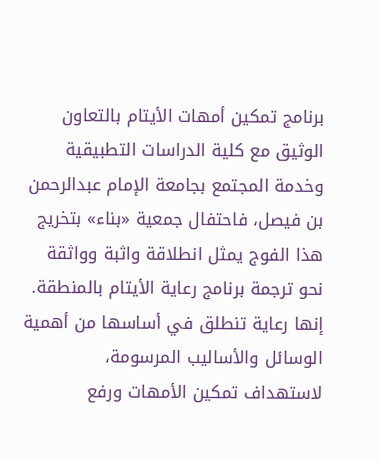برنامج تمكين أمهات الأيتام بالتعاون الوثيق مع كلية الدراسات التطبيقية وخدمة المجتمع بجامعة الإمام عبدالرحمن بن فيصل، فاحتفال جمعية «بناء» بتخريج هذا الفوج يمثل انطلاقة واثبة وواثقة نحو ترجمة برنامج رعاية الأيتام بالمنطقة.
إنها رعاية تنطلق في أساسها من أهمية الوسائل والأساليب المرسومة، لاستهداف تمكين الأمهات ورفع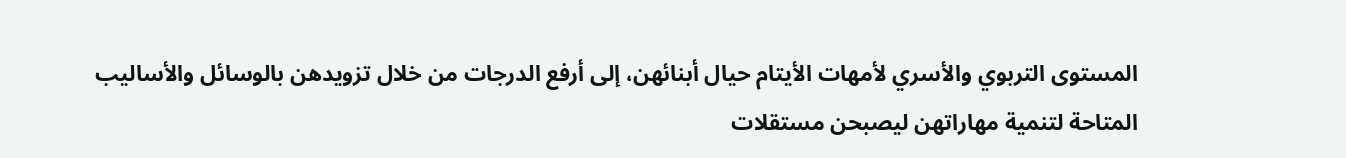المستوى التربوي والأسري لأمهات الأيتام حيال أبنائهن، إلى أرفع الدرجات من خلال تزويدهن بالوسائل والأساليب المتاحة لتنمية مهاراتهن ليصبحن مستقلات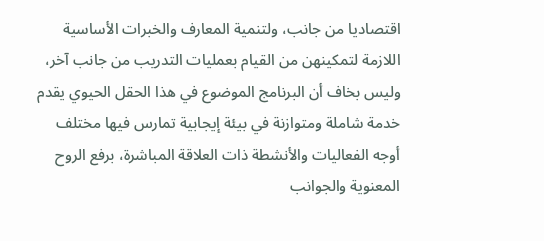اقتصاديا من جانب، ولتنمية المعارف والخبرات الأساسية اللازمة لتمكينهن من القيام بعمليات التدريب من جانب آخر، وليس بخاف أن البرنامج الموضوع في هذا الحقل الحيوي يقدم خدمة شاملة ومتوازنة في بيئة إيجابية تمارس فيها مختلف أوجه الفعاليات والأنشطة ذات العلاقة المباشرة، برفع الروح المعنوية والجوانب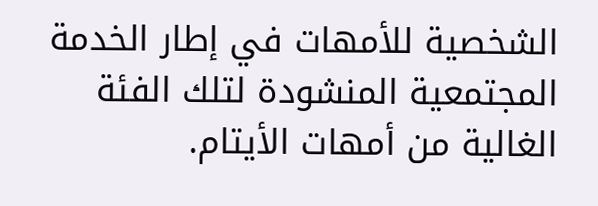الشخصية للأمهات في إطار الخدمة المجتمعية المنشودة لتلك الفئة الغالية من أمهات الأيتام.